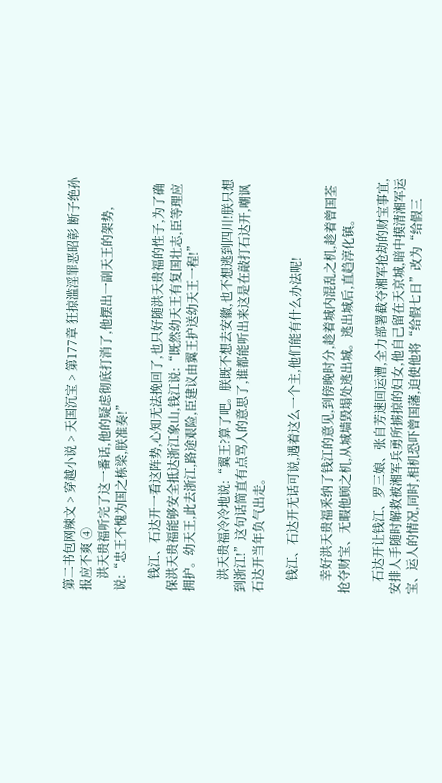第二书包网辣文 > 穿越小说 > 天国沉宝 > 第177章 狂掠滥淫罪恶昭彰 断子绝孙报应不爽 ④
    洪天贵福听完了这一番话,他的疑虑彻底打消了,他摆出一副天王的架势,说:“忠王不愧为国之栋梁,朕准奏!”

    钱江、石达开一看这阵势,心知无法挽回了,也只好随洪天贵福的性子,为了确保洪天贵福能够安全抵达浙江象山,钱江说:“既然幼天王有复国壮志,臣等理应拥护。幼天王,此去浙江,路途艰险,臣建议由翼王护送幼天王一程!”

    洪天贵福冷冷地说:“翼王?算了吧。朕既不想去安徽,也不想逃到四川!朕只想到浙江!”这句话简直有点骂人的意思了,谁都能听出来这是在敲打石达开,嘲讽石达开当年负气出走。

    钱江、石达开无话可说,遇着这么一个主,他们能有什么办法呢!

    幸好洪天贵福釆纳了钱江的意见,到傍晚时分,趁着城内混乱之机,趁着曾国荃抢夺财宝、无暇他顾之机,从城墙毁塌处逃出城。逃出城后,直趋淳化镇。

    石达开让钱江、罗三娘、张自芳速回运漕,全力部署截夺湘军抢劫的财宝事宜,安排人手随时解救被湘军兵勇所掳掠的妇女,他自己留在天京城,暗中摸清湘军运宝、运人的情况,同时,相机恐吓曾国藩,迫使他将“给假七日”改为“给假三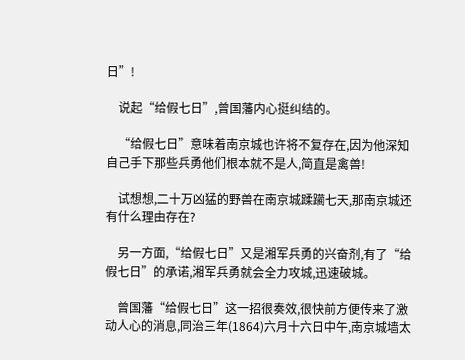日”!

    说起“给假七日”,曾国藩内心挺纠结的。

    “给假七日”意味着南京城也许将不复存在,因为他深知自己手下那些兵勇他们根本就不是人,简直是禽兽!

    试想想,二十万凶猛的野兽在南京城蹂躏七天,那南京城还有什么理由存在?

    另一方面,“给假七日”又是湘军兵勇的兴奋剂,有了“给假七日”的承诺,湘军兵勇就会全力攻城,迅速破城。

    曾国藩“给假七日”这一招很奏效,很快前方便传来了激动人心的消息,同治三年(1864)六月十六日中午,南京城墙太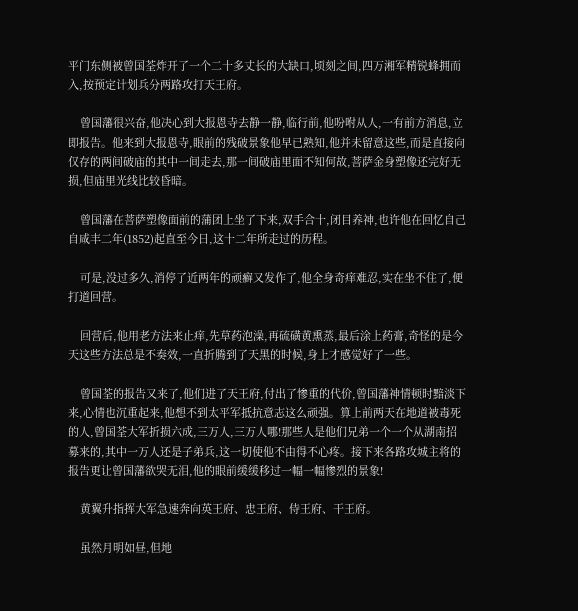平门东侧被曾国荃炸开了一个二十多丈长的大缺口,顷刻之间,四万湘军精锐蜂拥而入,按预定计划兵分两路攻打天王府。

    曾国藩很兴奋,他决心到大报恩寺去静一静,临行前,他吩咐从人,一有前方消息,立即报告。他来到大报恩寺,眼前的残破景象他早已熟知,他并未留意这些,而是直接向仅存的两间破庙的其中一间走去,那一间破庙里面不知何故,菩萨金身塑像还完好无损,但庙里光线比较昏暗。

    曾国藩在菩萨塑像面前的蒲团上坐了下来,双手合十,闭目养神,也许他在回忆自己自咸丰二年(1852)起直至今日,这十二年所走过的历程。

    可是,没过多久,消停了近两年的顽癣又发作了,他全身奇痒难忍,实在坐不住了,便打道回营。

    回营后,他用老方法来止痒,先草药泡澡,再硫磺黄熏蒸,最后涂上药膏,奇怪的是今天这些方法总是不奏效,一直折腾到了天黑的时候,身上才感觉好了一些。

    曾国荃的报告又来了,他们进了天王府,付出了惨重的代价,曾国藩神情顿时黯淡下来,心情也沉重起来,他想不到太平军抵抗意志这么顽强。算上前两天在地道被毒死的人,曾国荃大军折损六成,三万人,三万人哪!那些人是他们兄弟一个一个从湖南招募来的,其中一万人还是子弟兵,这一切使他不由得不心疼。接下来各路攻城主将的报告更让曾国藩欲哭无泪,他的眼前缓缓移过一幅一幅惨烈的景象!

    黄翼升指挥大军急速奔向英王府、忠王府、侍王府、干王府。

    虽然月明如昼,但地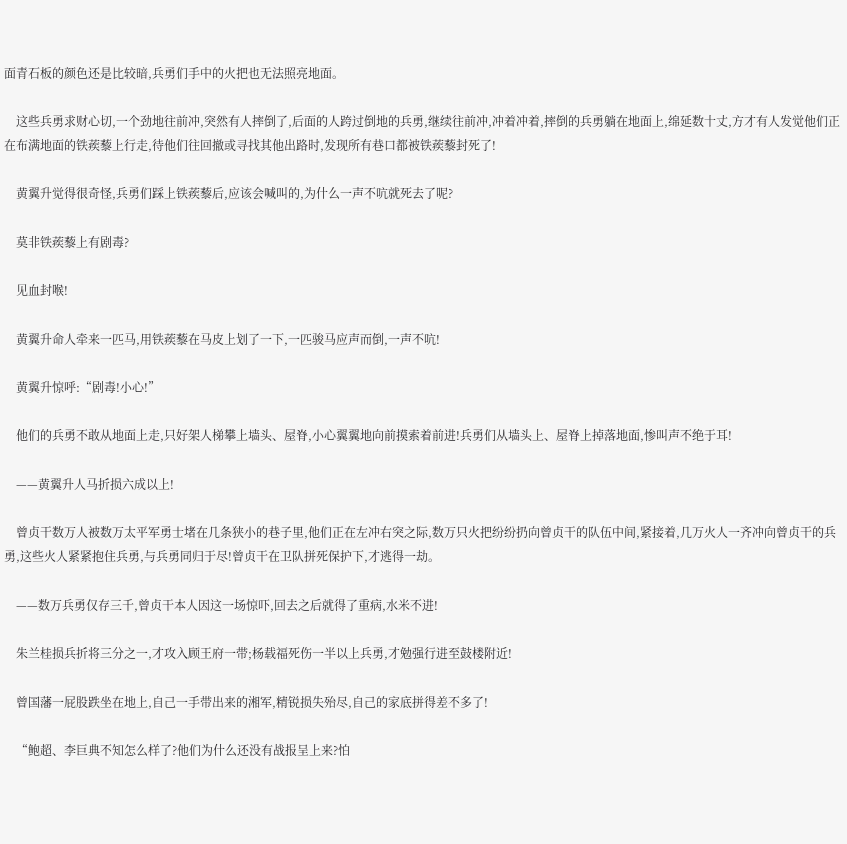面青石板的颜色还是比较暗,兵勇们手中的火把也无法照亮地面。

    这些兵勇求财心切,一个劲地往前冲,突然有人摔倒了,后面的人跨过倒地的兵勇,继续往前冲,冲着冲着,摔倒的兵勇躺在地面上,绵延数十丈,方才有人发觉他们正在布满地面的铁蒺藜上行走,待他们往回撤或寻找其他出路时,发现所有巷口都被铁蒺藜封死了!

    黄翼升觉得很奇怪,兵勇们踩上铁蒺藜后,应该会喊叫的,为什么一声不吭就死去了呢?

    莫非铁蒺藜上有剧毒?

    见血封喉!

    黄翼升命人牵来一匹马,用铁蒺藜在马皮上划了一下,一匹骏马应声而倒,一声不吭!

    黄翼升惊呼:“剧毒!小心!”

    他们的兵勇不敢从地面上走,只好架人梯攀上墙头、屋脊,小心翼翼地向前摸索着前进!兵勇们从墙头上、屋脊上掉落地面,惨叫声不绝于耳!

    ——黄翼升人马折损六成以上!

    曾贞干数万人被数万太平军勇士堵在几条狭小的巷子里,他们正在左冲右突之际,数万只火把纷纷扔向曾贞干的队伍中间,紧接着,几万火人一齐冲向曾贞干的兵勇,这些火人紧紧抱住兵勇,与兵勇同归于尽!曾贞干在卫队拼死保护下,才逃得一劫。

    ——数万兵勇仅存三千,曾贞干本人因这一场惊吓,回去之后就得了重病,水米不进!

    朱兰桂损兵折将三分之一,才攻入顾王府一带;杨载福死伤一半以上兵勇,才勉强行进至鼓楼附近!

    曾国藩一屁股跌坐在地上,自己一手带出来的湘军,精锐损失殆尽,自己的家底拼得差不多了!

    “鲍超、李巨典不知怎么样了?他们为什么还没有战报呈上来?怕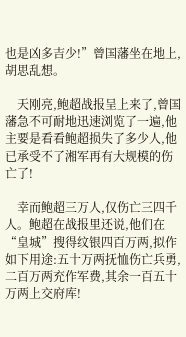也是凶多吉少!”曾国藩坐在地上,胡思乱想。

    天刚亮,鲍超战报呈上来了,曾国藩急不可耐地迅速浏览了一遍,他主要是看看鲍超损失了多少人,他已承受不了湘军再有大规模的伤亡了!

    幸而鲍超三万人,仅伤亡三四千人。鲍超在战报里还说,他们在“皇城”搜得纹银四百万两,拟作如下用途:五十万两抚恤伤亡兵勇,二百万两充作军费,其余一百五十万两上交府库!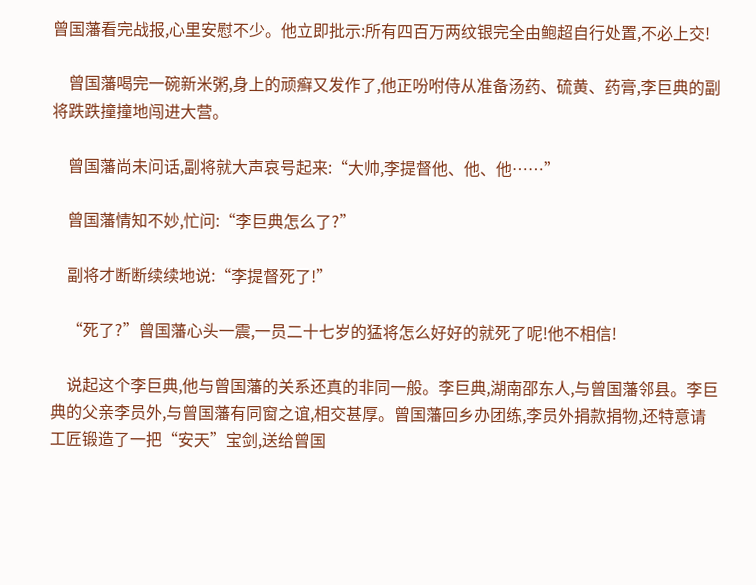曾国藩看完战报,心里安慰不少。他立即批示:所有四百万两纹银完全由鲍超自行处置,不必上交!

    曾国藩喝完一碗新米粥,身上的顽癣又发作了,他正吩咐侍从准备汤药、硫黄、药膏,李巨典的副将跌跌撞撞地闯进大营。

    曾国藩尚未问话,副将就大声哀号起来:“大帅,李提督他、他、他……”

    曾国藩情知不妙,忙问:“李巨典怎么了?”

    副将才断断续续地说:“李提督死了!”

    “死了?”曾国藩心头一震,一员二十七岁的猛将怎么好好的就死了呢!他不相信!

    说起这个李巨典,他与曾国藩的关系还真的非同一般。李巨典,湖南邵东人,与曾国藩邻县。李巨典的父亲李员外,与曾国藩有同窗之谊,相交甚厚。曾国藩回乡办团练,李员外捐款捐物,还特意请工匠锻造了一把“安天”宝剑,送给曾国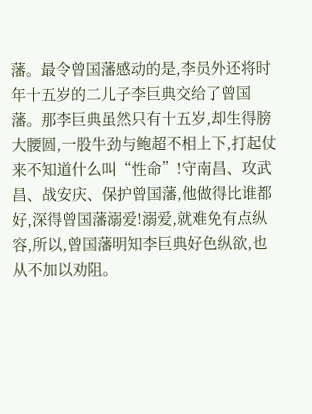藩。最令曾国藩感动的是,李员外还将时年十五岁的二儿子李巨典交给了曾国藩。那李巨典虽然只有十五岁,却生得膀大腰圆,一股牛劲与鲍超不相上下,打起仗来不知道什么叫“性命”!守南昌、攻武昌、战安庆、保护曾国藩,他做得比谁都好,深得曾国藩溺爱!溺爱,就难免有点纵容,所以,曾国藩明知李巨典好色纵欲,也从不加以劝阻。